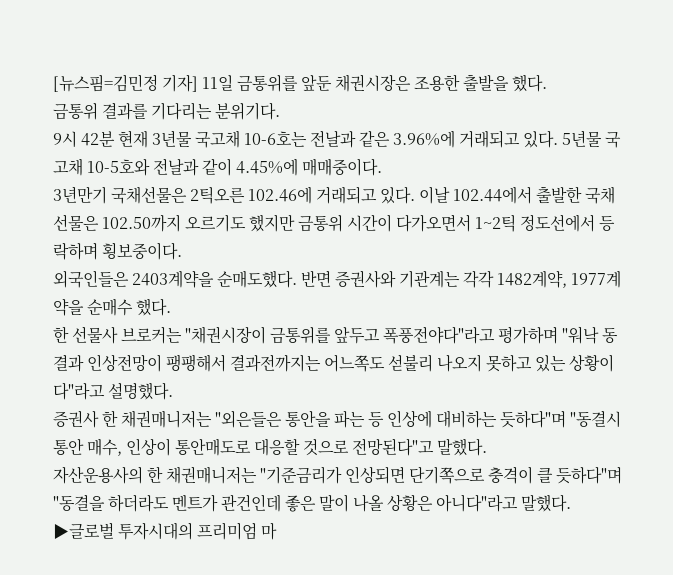[뉴스핌=김민정 기자] 11일 금통위를 앞둔 채권시장은 조용한 출발을 했다.
금통위 결과를 기다리는 분위기다.
9시 42분 현재 3년물 국고채 10-6호는 전날과 같은 3.96%에 거래되고 있다. 5년물 국고채 10-5호와 전날과 같이 4.45%에 매매중이다.
3년만기 국채선물은 2틱오른 102.46에 거래되고 있다. 이날 102.44에서 출발한 국채선물은 102.50까지 오르기도 했지만 금통위 시간이 다가오면서 1~2틱 정도선에서 등락하며 횡보중이다.
외국인들은 2403계약을 순매도했다. 반면 증권사와 기관계는 각각 1482계약, 1977계약을 순매수 했다.
한 선물사 브로커는 "채권시장이 금통위를 앞두고 폭풍전야다"라고 평가하며 "워낙 동결과 인상전망이 팽팽해서 결과전까지는 어느쪽도 섣불리 나오지 못하고 있는 상황이다"라고 설명했다.
증권사 한 채권매니저는 "외은들은 통안을 파는 등 인상에 대비하는 듯하다"며 "동결시 통안 매수, 인상이 통안매도로 대응할 것으로 전망된다"고 말했다.
자산운용사의 한 채권매니저는 "기준금리가 인상되면 단기쪽으로 충격이 클 듯하다"며 "동결을 하더라도 멘트가 관건인데 좋은 말이 나올 상황은 아니다"라고 말했다.
▶글로벌 투자시대의 프리미엄 마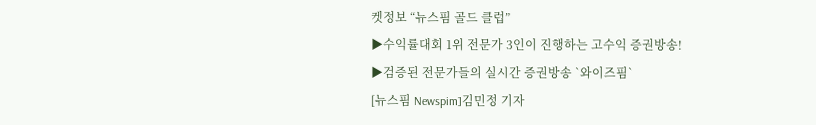켓정보 “뉴스핌 골드 클럽”
▶수익률대회 1위 전문가 3인이 진행하는 고수익 증권방송!
▶검증된 전문가들의 실시간 증권방송 `와이즈핌`
[뉴스핌 Newspim]김민정 기자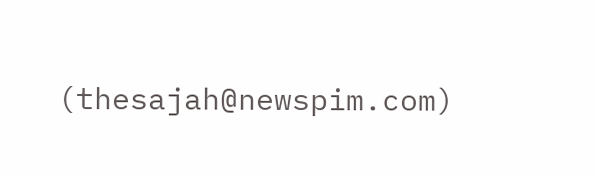(thesajah@newspim.com)